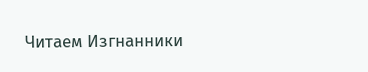Читаем Изгнанники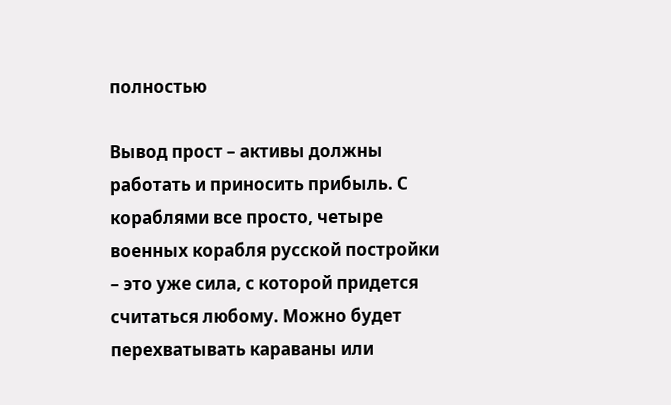полностью

Вывод прост – активы должны работать и приносить прибыль. С кораблями все просто, четыре военных корабля русской постройки – это уже сила, с которой придется считаться любому. Можно будет перехватывать караваны или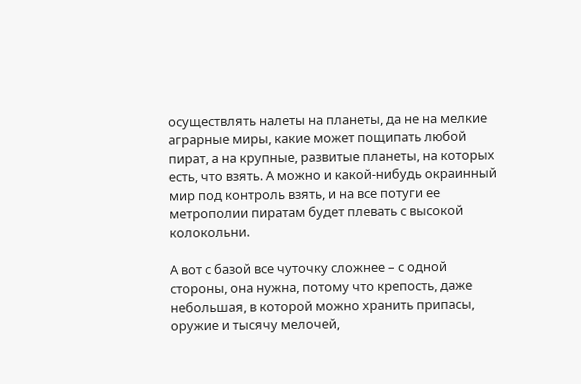осуществлять налеты на планеты, да не на мелкие аграрные миры, какие может пощипать любой пират, а на крупные, развитые планеты, на которых есть, что взять. А можно и какой-нибудь окраинный мир под контроль взять, и на все потуги ее метрополии пиратам будет плевать с высокой колокольни.

А вот с базой все чуточку сложнее – с одной стороны, она нужна, потому что крепость, даже небольшая, в которой можно хранить припасы, оружие и тысячу мелочей,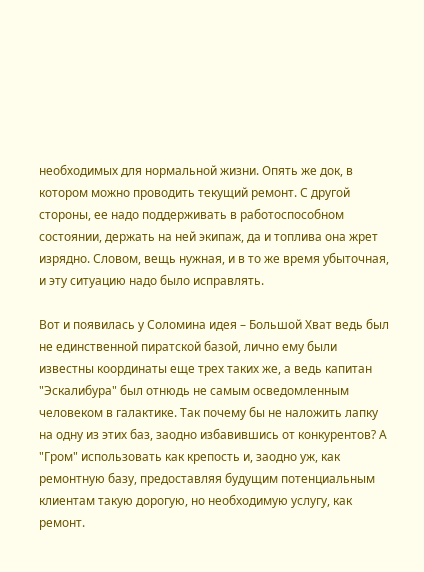необходимых для нормальной жизни. Опять же док, в котором можно проводить текущий ремонт. С другой стороны, ее надо поддерживать в работоспособном состоянии, держать на ней экипаж, да и топлива она жрет изрядно. Словом, вещь нужная, и в то же время убыточная, и эту ситуацию надо было исправлять.

Вот и появилась у Соломина идея – Большой Хват ведь был не единственной пиратской базой, лично ему были известны координаты еще трех таких же, а ведь капитан "Эскалибура" был отнюдь не самым осведомленным человеком в галактике. Так почему бы не наложить лапку на одну из этих баз, заодно избавившись от конкурентов? А "Гром" использовать как крепость и, заодно уж, как ремонтную базу, предоставляя будущим потенциальным клиентам такую дорогую, но необходимую услугу, как ремонт.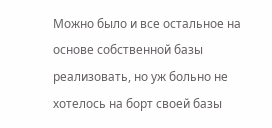Можно было и все остальное на основе собственной базы реализовать, но уж больно не хотелось на борт своей базы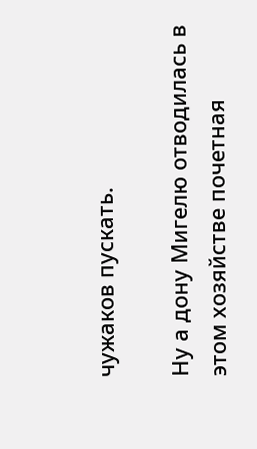чужаков пускать.

Ну а дону Мигелю отводилась в этом хозяйстве почетная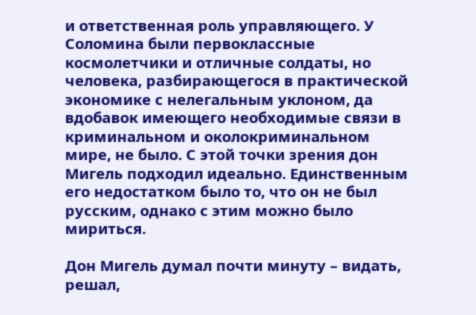и ответственная роль управляющего. У Соломина были первоклассные космолетчики и отличные солдаты, но человека, разбирающегося в практической экономике с нелегальным уклоном, да вдобавок имеющего необходимые связи в криминальном и околокриминальном мире, не было. С этой точки зрения дон Мигель подходил идеально. Единственным его недостатком было то, что он не был русским, однако с этим можно было мириться.

Дон Мигель думал почти минуту – видать, решал,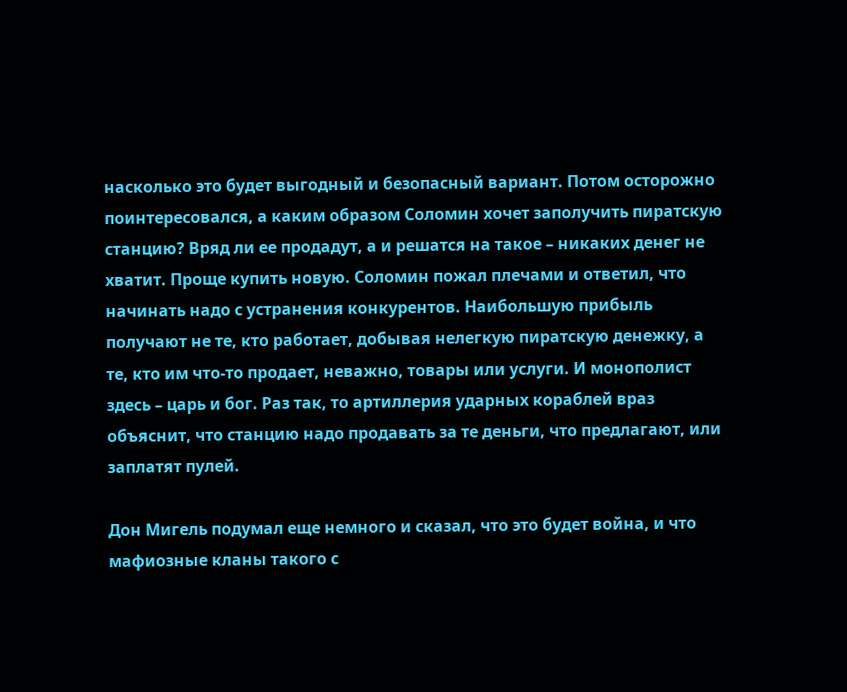насколько это будет выгодный и безопасный вариант. Потом осторожно поинтересовался, а каким образом Соломин хочет заполучить пиратскую станцию? Вряд ли ее продадут, а и решатся на такое – никаких денег не хватит. Проще купить новую. Соломин пожал плечами и ответил, что начинать надо с устранения конкурентов. Наибольшую прибыль получают не те, кто работает, добывая нелегкую пиратскую денежку, а те, кто им что-то продает, неважно, товары или услуги. И монополист здесь – царь и бог. Раз так, то артиллерия ударных кораблей враз объяснит, что станцию надо продавать за те деньги, что предлагают, или заплатят пулей.

Дон Мигель подумал еще немного и сказал, что это будет война, и что мафиозные кланы такого с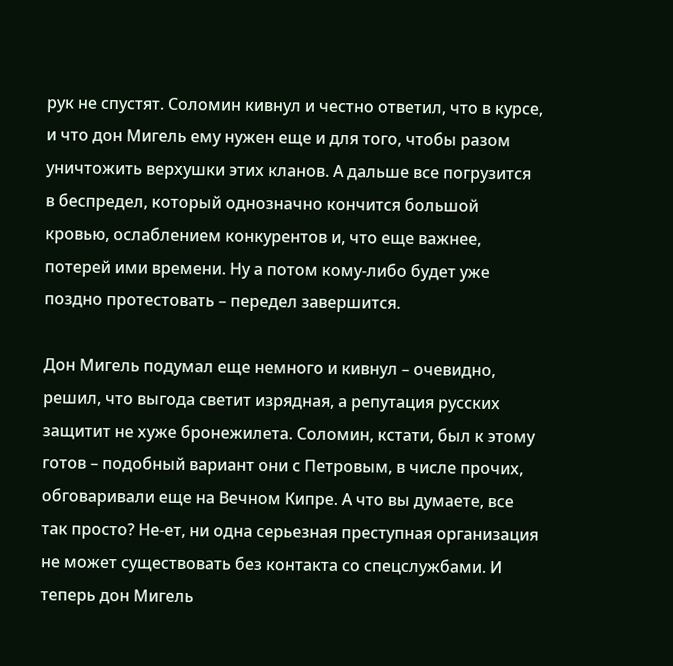рук не спустят. Соломин кивнул и честно ответил, что в курсе, и что дон Мигель ему нужен еще и для того, чтобы разом уничтожить верхушки этих кланов. А дальше все погрузится в беспредел, который однозначно кончится большой кровью, ослаблением конкурентов и, что еще важнее, потерей ими времени. Ну а потом кому-либо будет уже поздно протестовать – передел завершится.

Дон Мигель подумал еще немного и кивнул – очевидно, решил, что выгода светит изрядная, а репутация русских защитит не хуже бронежилета. Соломин, кстати, был к этому готов – подобный вариант они с Петровым, в числе прочих, обговаривали еще на Вечном Кипре. А что вы думаете, все так просто? Не-ет, ни одна серьезная преступная организация не может существовать без контакта со спецслужбами. И теперь дон Мигель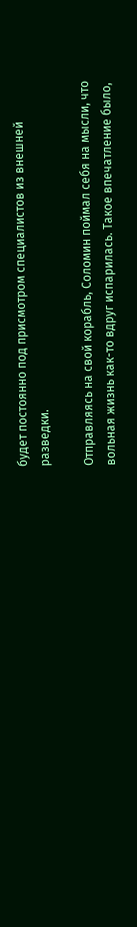будет постоянно под присмотром специалистов из внешней разведки.

Отправляясь на свой корабль, Соломин поймал себя на мысли, что вольная жизнь как-то вдруг испарилась. Такое впечатление было,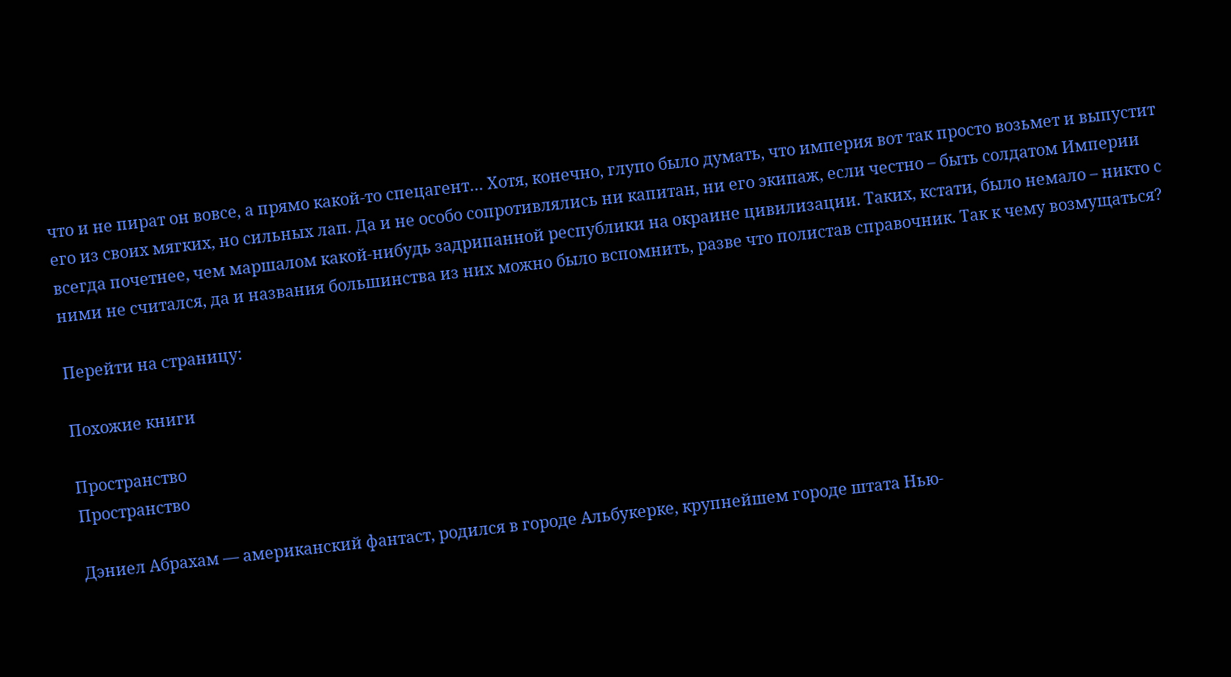что и не пират он вовсе, а прямо какой-то спецагент… Хотя, конечно, глупо было думать, что империя вот так просто возьмет и выпустит его из своих мягких, но сильных лап. Да и не особо сопротивлялись ни капитан, ни его экипаж, если честно – быть солдатом Империи всегда почетнее, чем маршалом какой-нибудь задрипанной республики на окраине цивилизации. Таких, кстати, было немало – никто с ними не считался, да и названия большинства из них можно было вспомнить, разве что полистав справочник. Так к чему возмущаться?

Перейти на страницу:

Похожие книги

Пространство
Пространство

Дэниел Абрахам — американский фантаст, родился в городе Альбукерке, крупнейшем городе штата Нью-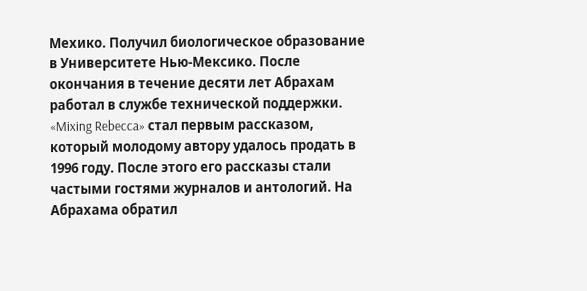Мехико. Получил биологическое образование в Университете Нью-Мексико. После окончания в течение десяти лет Абрахам работал в службе технической поддержки. «Mixing Rebecca» стал первым рассказом, который молодому автору удалось продать в 1996 году. После этого его рассказы стали частыми гостями журналов и антологий. На Абрахама обратил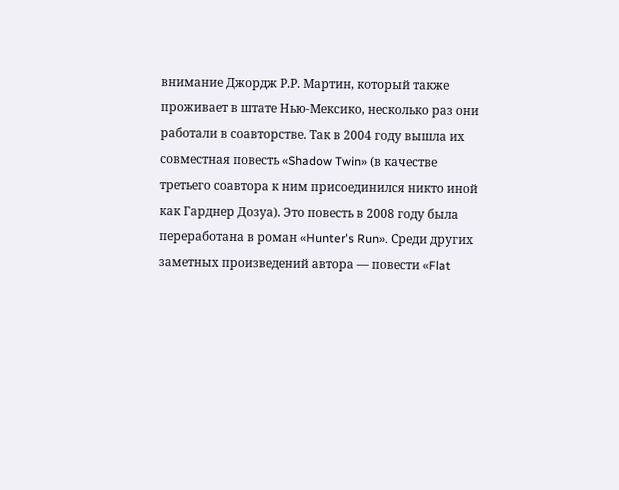внимание Джордж Р.Р. Мартин, который также проживает в штате Нью-Мексико, несколько раз они работали в соавторстве. Так в 2004 году вышла их совместная повесть «Shadow Twin» (в качестве третьего соавтора к ним присоединился никто иной как Гарднер Дозуа). Это повесть в 2008 году была переработана в роман «Hunter's Run». Среди других заметных произведений автора — повести «Flat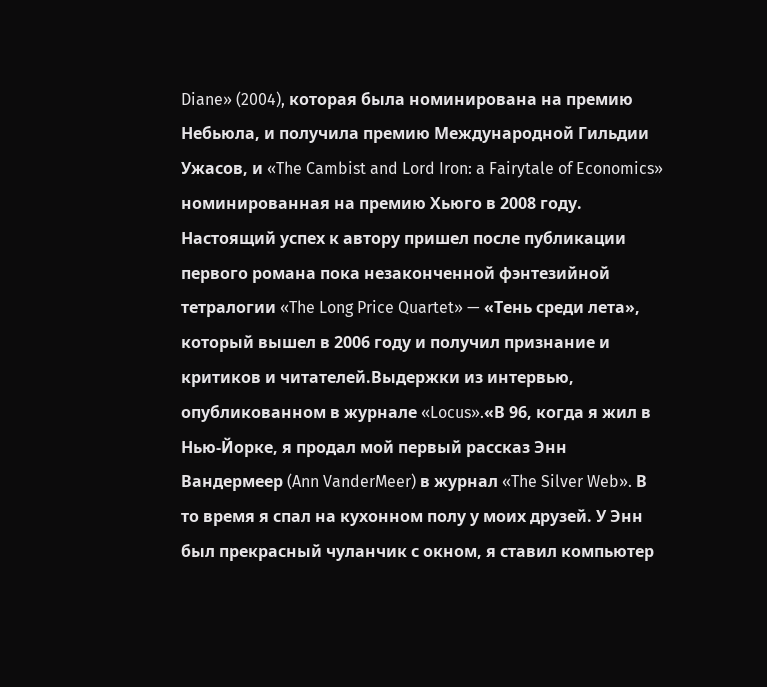Diane» (2004), которая была номинирована на премию Небьюла, и получила премию Международной Гильдии Ужасов, и «The Cambist and Lord Iron: a Fairytale of Economics» номинированная на премию Хьюго в 2008 году. Настоящий успех к автору пришел после публикации первого романа пока незаконченной фэнтезийной тетралогии «The Long Price Quartet» — «Тень среди лета», который вышел в 2006 году и получил признание и критиков и читателей.Выдержки из интервью, опубликованном в журнале «Locus».«В 96, когда я жил в Нью-Йорке, я продал мой первый рассказ Энн Вандермеер (Ann VanderMeer) в журнал «The Silver Web». В то время я спал на кухонном полу у моих друзей. У Энн был прекрасный чуланчик с окном, я ставил компьютер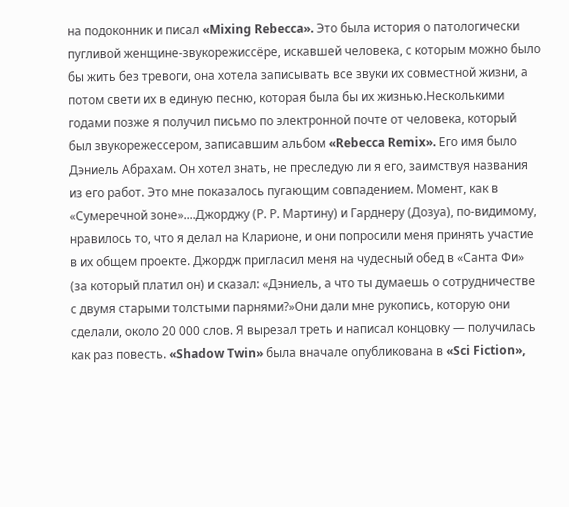на подоконник и писал «Mixing Rebecca». Это была история о патологически пугливой женщине-звукорежиссёре, искавшей человека, с которым можно было бы жить без тревоги, она хотела записывать все звуки их совместной жизни, а потом свети их в единую песню, которая была бы их жизнью.Несколькими годами позже я получил письмо по электронной почте от человека, который был звукорежессером, записавшим альбом «Rebecca Remix». Его имя было Дэниель Абрахам. Он хотел знать, не преследую ли я его, заимствуя названия из его работ. Это мне показалось пугающим совпадением. Момент, как в «Сумеречной зоне»....Джорджу (Р. Р. Мартину) и Гарднеру (Дозуа), по-видимому, нравилось то, что я делал на Кларионе, и они попросили меня принять участие в их общем проекте. Джордж пригласил меня на чудесный обед в «Санта Фи» (за который платил он) и сказал: «Дэниель, а что ты думаешь о сотрудничестве с двумя старыми толстыми парнями?»Они дали мне рукопись, которую они сделали, около 20 000 слов. Я вырезал треть и написал концовку — получилась как раз повесть. «Shadow Twin» была вначале опубликована в «Sci Fiction»,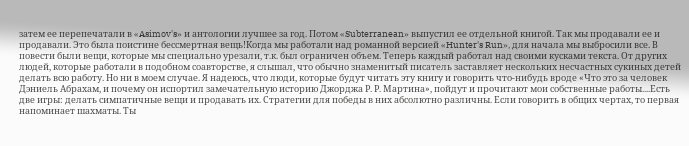затем ее перепечатали в «Asimov's» и антологии лучшее за год. Потом «Subterranean» выпустил ее отдельной книгой. Так мы продавали ее и продавали. Это была поистине бессмертная вещь!Когда мы работали над романной версией «Hunter's Run», для начала мы выбросили все. В повести были вещи, которые мы специально урезали, т.к. был ограничен объем. Теперь каждый работал над своими кусками текста. От других людей, которые работали в подобном соавторстве, я слышал, что обычно знаменитый писатель заставляет нескольких несчастных сукиных детей делать всю работу. Но ни в моем случае. Я надеюсь, что люди, которые будут читать эту книгу и говорить что-нибудь вроде «Что это за человек Дэниель Абрахам, и почему он испортил замечательную историю Джорджа Р. Р. Мартина», пойдут и прочитают мои собственные работы....Есть две игры: делать симпатичные вещи и продавать их. Стратегии для победы в них абсолютно различны. Если говорить в общих чертах, то первая напоминает шахматы. Ты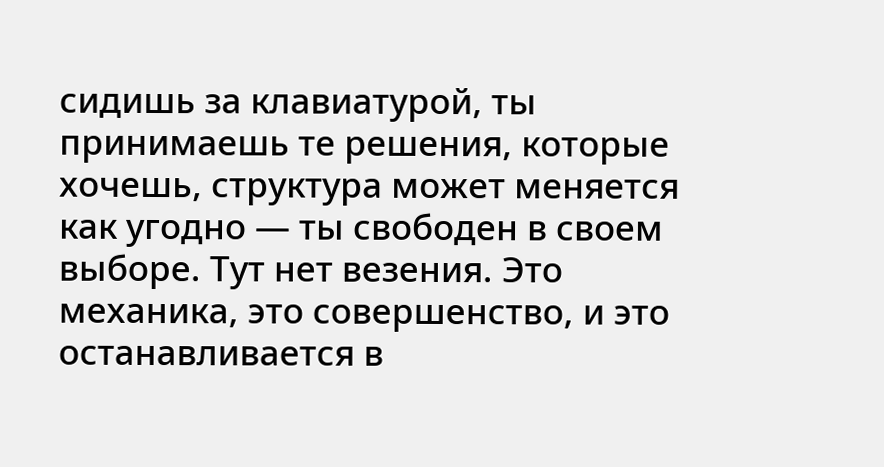сидишь за клавиатурой, ты принимаешь те решения, которые хочешь, структура может меняется как угодно — ты свободен в своем выборе. Тут нет везения. Это механика, это совершенство, и это останавливается в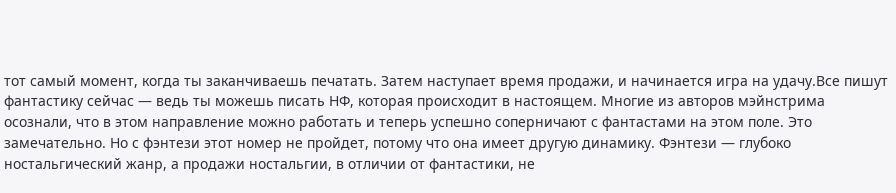тот самый момент, когда ты заканчиваешь печатать. Затем наступает время продажи, и начинается игра на удачу.Все пишут фантастику сейчас — ведь ты можешь писать НФ, которая происходит в настоящем. Многие из авторов мэйнстрима осознали, что в этом направление можно работать и теперь успешно соперничают с фантастами на этом поле. Это замечательно. Но с фэнтези этот номер не пройдет, потому что она имеет другую динамику. Фэнтези — глубоко ностальгический жанр, а продажи ностальгии, в отличии от фантастики, не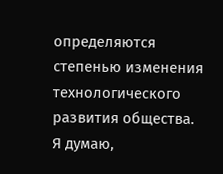определяются степенью изменения технологического развития общества. Я думаю,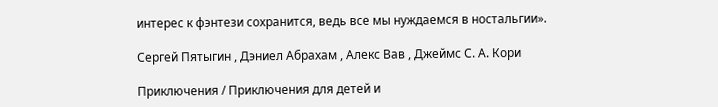интерес к фэнтези сохранится, ведь все мы нуждаемся в ностальгии».

Сергей Пятыгин , Дэниел Абрахам , Алекс Вав , Джеймс С. А. Кори

Приключения / Приключения для детей и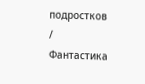подростков / Фантастика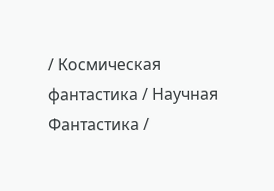/ Космическая фантастика / Научная Фантастика /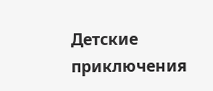Детские приключения